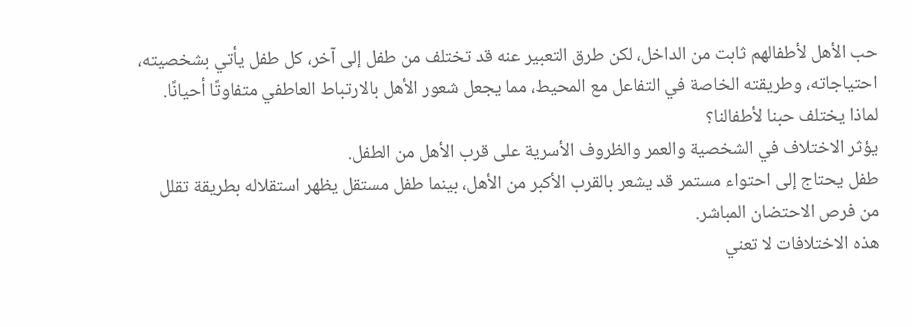حب الأهل لأطفالهم ثابت من الداخل، لكن طرق التعبير عنه قد تختلف من طفل إلى آخر، كل طفل يأتي بشخصيته، احتياجاته، وطريقته الخاصة في التفاعل مع المحيط، مما يجعل شعور الأهل بالارتباط العاطفي متفاوتًا أحيانًا.
لماذا يختلف حبنا لأطفالنا؟
يؤثر الاختلاف في الشخصية والعمر والظروف الأسرية على قرب الأهل من الطفل.
طفل يحتاج إلى احتواء مستمر قد يشعر بالقرب الأكبر من الأهل، بينما طفل مستقل يظهر استقلاله بطريقة تقلل من فرص الاحتضان المباشر.
هذه الاختلافات لا تعني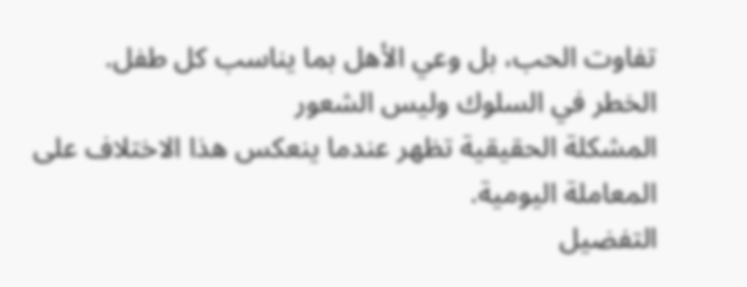تفاوت الحب، بل وعي الأهل بما يناسب كل طفل.
الخطر في السلوك وليس الشعور
المشكلة الحقيقية تظهر عندما ينعكس هذا الاختلاف على المعاملة اليومية.
التفضيل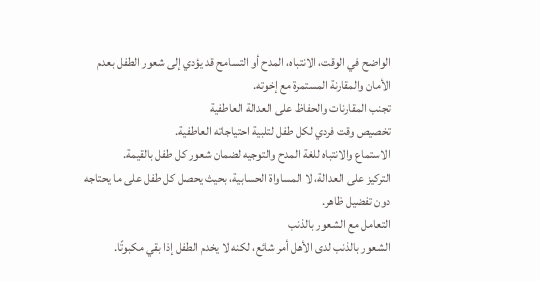الواضح في الوقت، الانتباه، المدح أو التسامح قد يؤدي إلى شعور الطفل بعدم الأمان والمقارنة المستمرة مع إخوته.
تجنب المقارنات والحفاظ على العدالة العاطفية
تخصيص وقت فردي لكل طفل لتلبية احتياجاته العاطفية.
الاستماع والانتباه للغة المدح والتوجيه لضمان شعور كل طفل بالقيمة.
التركيز على العدالة، لا المساواة الحسابية، بحيث يحصل كل طفل على ما يحتاجه دون تفضيل ظاهر.
التعامل مع الشعور بالذنب
الشعور بالذنب لدى الأهل أمر شائع، لكنه لا يخدم الطفل إذا بقي مكبوتًا.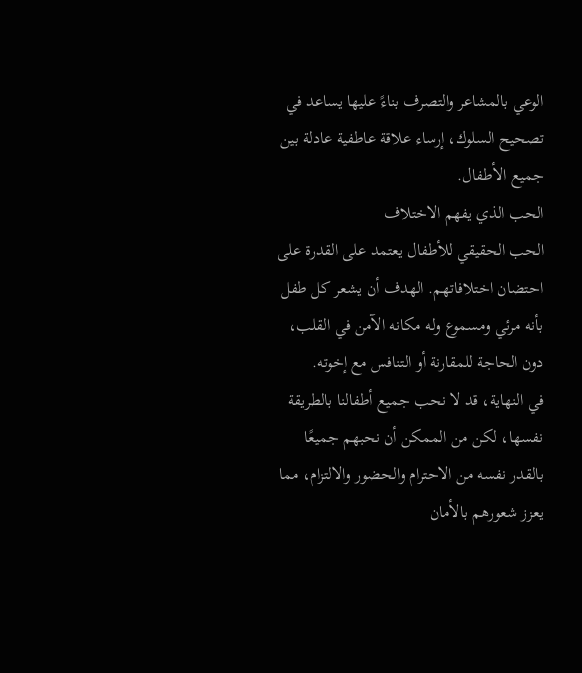الوعي بالمشاعر والتصرف بناءً عليها يساعد في تصحيح السلوك، إرساء علاقة عاطفية عادلة بين جميع الأطفال.
الحب الذي يفهم الاختلاف
الحب الحقيقي للأطفال يعتمد على القدرة على احتضان اختلافاتهم. الهدف أن يشعر كل طفل بأنه مرئي ومسموع وله مكانه الآمن في القلب، دون الحاجة للمقارنة أو التنافس مع إخوته.
في النهاية، قد لا نحب جميع أطفالنا بالطريقة نفسها، لكن من الممكن أن نحبهم جميعًا بالقدر نفسه من الاحترام والحضور والالتزام، مما يعزز شعورهم بالأمان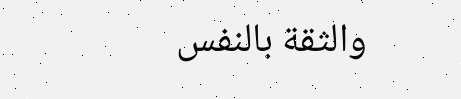والثقة بالنفس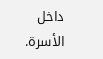داخل الأسرة.